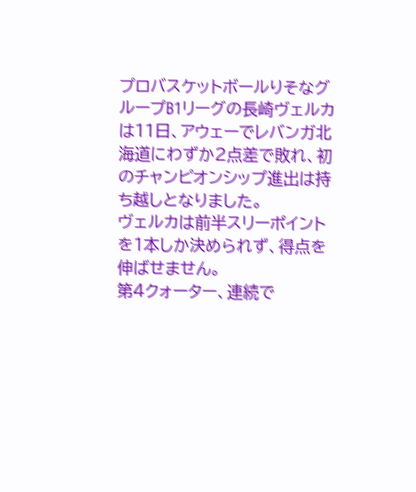プロバスケットボールりそなグループB1リーグの長崎ヴェルカは11日、アウェーでレバンガ北海道にわずか2点差で敗れ、初のチャンピオンシップ進出は持ち越しとなりました。
ヴェルカは前半スリーポイントを1本しか決められず、得点を伸ばせません。
第4クォーター、連続で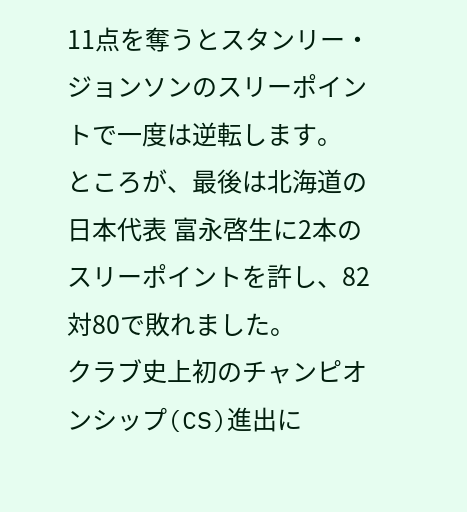11点を奪うとスタンリー・ジョンソンのスリーポイントで一度は逆転します。
ところが、最後は北海道の日本代表 富永啓生に2本のスリーポイントを許し、82対80で敗れました。
クラブ史上初のチャンピオンシップ(CS)進出に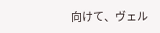向けて、ヴェル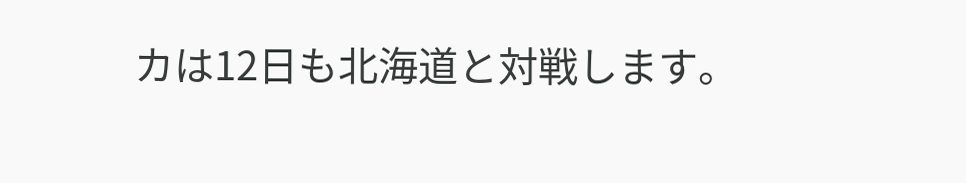カは12日も北海道と対戦します。